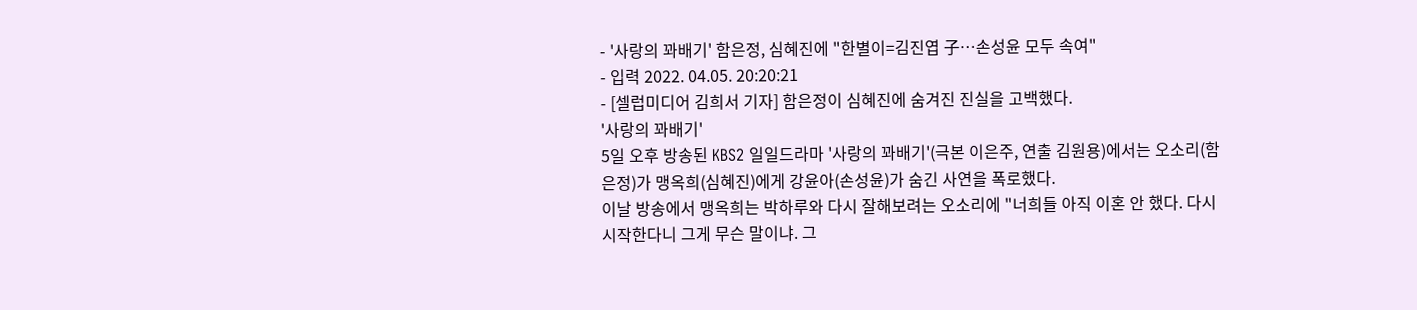- '사랑의 꽈배기' 함은정, 심혜진에 "한별이=김진엽 子…손성윤 모두 속여"
- 입력 2022. 04.05. 20:20:21
- [셀럽미디어 김희서 기자] 함은정이 심혜진에 숨겨진 진실을 고백했다.
'사랑의 꽈배기'
5일 오후 방송된 KBS2 일일드라마 '사랑의 꽈배기'(극본 이은주, 연출 김원용)에서는 오소리(함은정)가 맹옥희(심혜진)에게 강윤아(손성윤)가 숨긴 사연을 폭로했다.
이날 방송에서 맹옥희는 박하루와 다시 잘해보려는 오소리에 "너희들 아직 이혼 안 했다. 다시 시작한다니 그게 무슨 말이냐. 그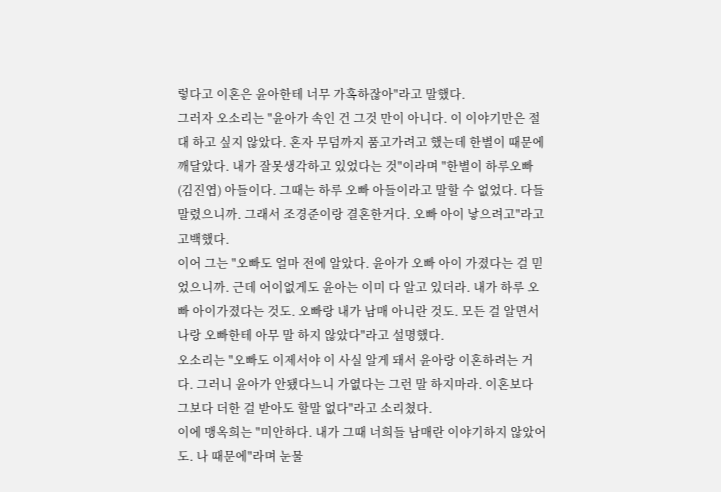렇다고 이혼은 윤아한테 너무 가혹하잖아"라고 말했다.
그러자 오소리는 "윤아가 속인 건 그것 만이 아니다. 이 이야기만은 절대 하고 싶지 않았다. 혼자 무덤까지 품고가려고 했는데 한별이 때문에 깨달았다. 내가 잘못생각하고 있었다는 것"이라며 "한별이 하루오빠(김진엽) 아들이다. 그때는 하루 오빠 아들이라고 말할 수 없었다. 다들 말렸으니까. 그래서 조경준이랑 결혼한거다. 오빠 아이 낳으려고"라고 고백했다.
이어 그는 "오빠도 얼마 전에 알았다. 윤아가 오빠 아이 가졌다는 걸 믿었으니까. 근데 어이없게도 윤아는 이미 다 알고 있더라. 내가 하루 오빠 아이가졌다는 것도. 오빠랑 내가 남매 아니란 것도. 모든 걸 알면서 나랑 오빠한테 아무 말 하지 않았다"라고 설명했다.
오소리는 "오빠도 이제서야 이 사실 알게 돼서 윤아랑 이혼하려는 거다. 그러니 윤아가 안됐다느니 가엾다는 그런 말 하지마라. 이혼보다 그보다 더한 걸 받아도 할말 없다"라고 소리쳤다.
이에 맹옥희는 "미안하다. 내가 그때 너희들 남매란 이야기하지 않았어도. 나 때문에"라며 눈물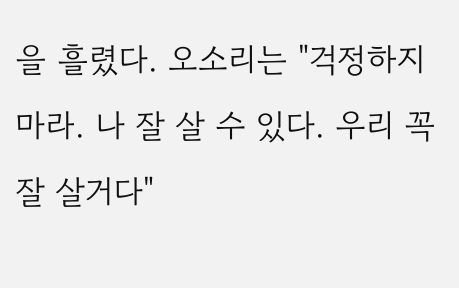을 흘렸다. 오소리는 "걱정하지 마라. 나 잘 살 수 있다. 우리 꼭 잘 살거다"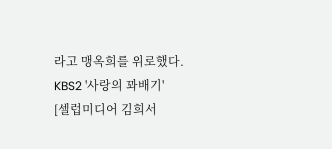라고 맹옥희를 위로했다.
KBS2 '사랑의 꽈배기'
[셀럽미디어 김희서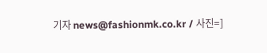기자 news@fashionmk.co.kr / 사진=]